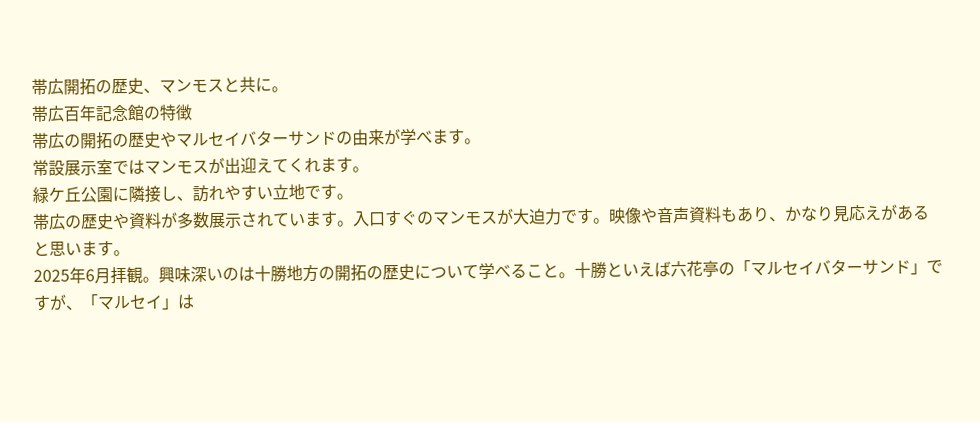帯広開拓の歴史、マンモスと共に。
帯広百年記念館の特徴
帯広の開拓の歴史やマルセイバターサンドの由来が学べます。
常設展示室ではマンモスが出迎えてくれます。
緑ケ丘公園に隣接し、訪れやすい立地です。
帯広の歴史や資料が多数展示されています。入口すぐのマンモスが大迫力です。映像や音声資料もあり、かなり見応えがあると思います。
2025年6月拝観。興味深いのは十勝地方の開拓の歴史について学べること。十勝といえば六花亭の「マルセイバターサンド」ですが、「マルセイ」は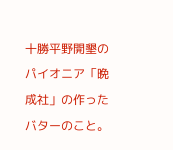十勝平野開墾のパイオニア「晩成社」の作ったバターのこと。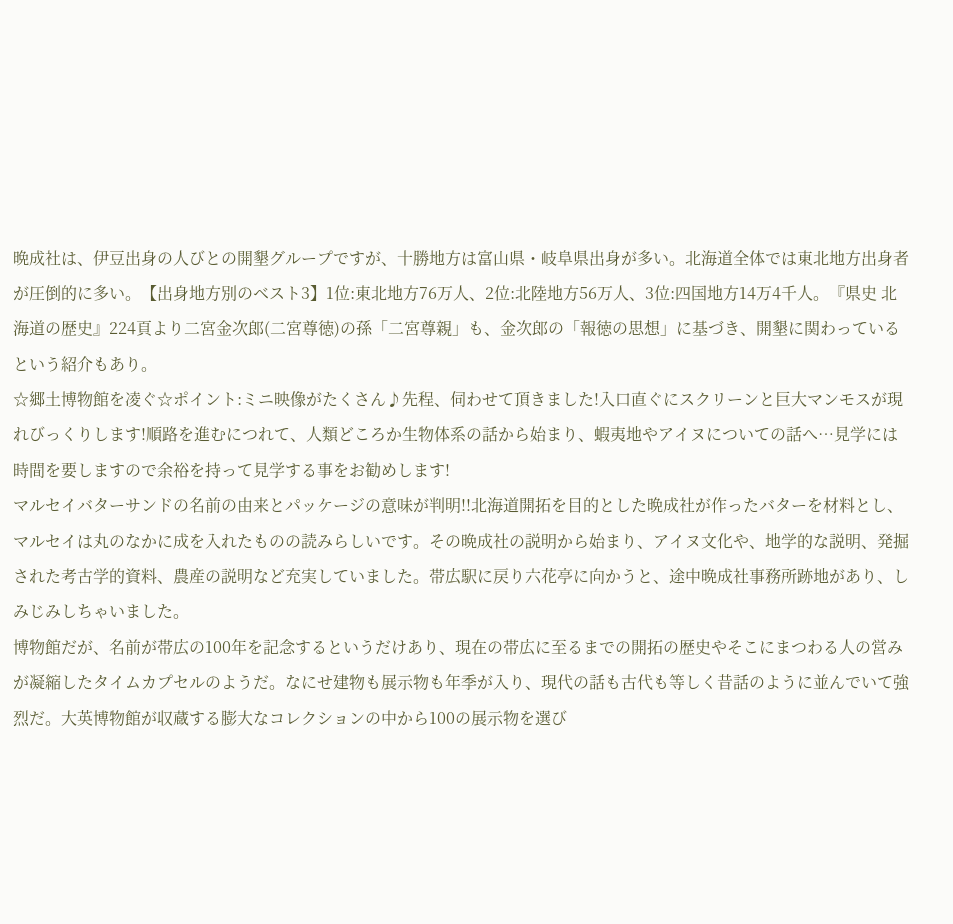晩成社は、伊豆出身の人びとの開墾グループですが、十勝地方は富山県・岐阜県出身が多い。北海道全体では東北地方出身者が圧倒的に多い。【出身地方別のベスト3】1位:東北地方76万人、2位:北陸地方56万人、3位:四国地方14万4千人。『県史 北海道の歴史』224頁より二宮金次郎(二宮尊徳)の孫「二宮尊親」も、金次郎の「報徳の思想」に基づき、開墾に関わっているという紹介もあり。
☆郷土博物館を凌ぐ☆ポイント:ミニ映像がたくさん♪先程、伺わせて頂きました!入口直ぐにスクリーンと巨大マンモスが現れびっくりします!順路を進むにつれて、人類どころか生物体系の話から始まり、蝦夷地やアイヌについての話へ…見学には時間を要しますので余裕を持って見学する事をお勧めします!
マルセイバターサンドの名前の由来とパッケージの意味が判明!!北海道開拓を目的とした晩成社が作ったバターを材料とし、マルセイは丸のなかに成を入れたものの読みらしいです。その晩成社の説明から始まり、アイヌ文化や、地学的な説明、発掘された考古学的資料、農産の説明など充実していました。帯広駅に戻り六花亭に向かうと、途中晩成社事務所跡地があり、しみじみしちゃいました。
博物館だが、名前が帯広の100年を記念するというだけあり、現在の帯広に至るまでの開拓の歴史やそこにまつわる人の営みが凝縮したタイムカプセルのようだ。なにせ建物も展示物も年季が入り、現代の話も古代も等しく昔話のように並んでいて強烈だ。大英博物館が収蔵する膨大なコレクションの中から100の展示物を選び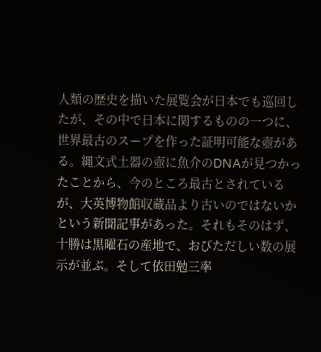人類の歴史を描いた展覧会が日本でも巡回したが、その中で日本に関するものの一つに、世界最古のスープを作った証明可能な壺がある。縄文式土器の壺に魚介のDNAが見つかったことから、今のところ最古とされているが、大英博物館収蔵品より古いのではないかという新聞記事があった。それもそのはず、十勝は黒曜石の産地で、おびただしい数の展示が並ぶ。そして依田勉三率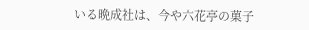いる晩成社は、今や六花亭の菓子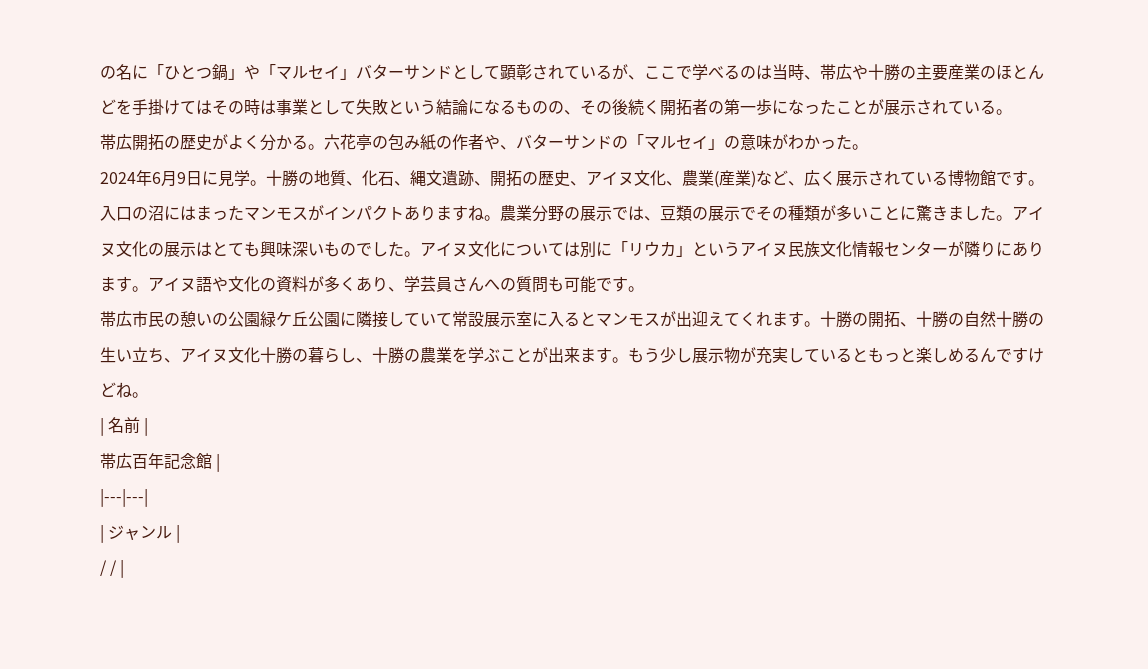の名に「ひとつ鍋」や「マルセイ」バターサンドとして顕彰されているが、ここで学べるのは当時、帯広や十勝の主要産業のほとんどを手掛けてはその時は事業として失敗という結論になるものの、その後続く開拓者の第一歩になったことが展示されている。
帯広開拓の歴史がよく分かる。六花亭の包み紙の作者や、バターサンドの「マルセイ」の意味がわかった。
2024年6月9日に見学。十勝の地質、化石、縄文遺跡、開拓の歴史、アイヌ文化、農業(産業)など、広く展示されている博物館です。入口の沼にはまったマンモスがインパクトありますね。農業分野の展示では、豆類の展示でその種類が多いことに驚きました。アイヌ文化の展示はとても興味深いものでした。アイヌ文化については別に「リウカ」というアイヌ民族文化情報センターが隣りにあります。アイヌ語や文化の資料が多くあり、学芸員さんへの質問も可能です。
帯広市民の憩いの公園緑ケ丘公園に隣接していて常設展示室に入るとマンモスが出迎えてくれます。十勝の開拓、十勝の自然十勝の生い立ち、アイヌ文化十勝の暮らし、十勝の農業を学ぶことが出来ます。もう少し展示物が充実しているともっと楽しめるんですけどね。
| 名前 |
帯広百年記念館 |
|---|---|
| ジャンル |
/ / |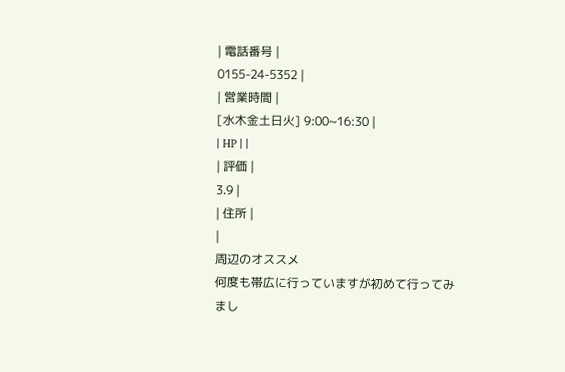| 電話番号 |
0155-24-5352 |
| 営業時間 |
[水木金土日火] 9:00~16:30 |
| HP | |
| 評価 |
3.9 |
| 住所 |
|
周辺のオススメ
何度も帯広に行っていますが初めて行ってみまし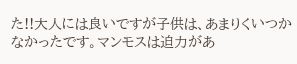た!!大人には良いですが子供は、あまりくいつかなかったです。マンモスは迫力があ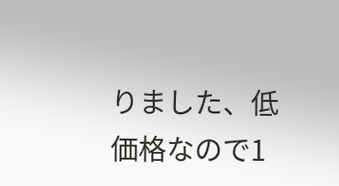りました、低価格なので1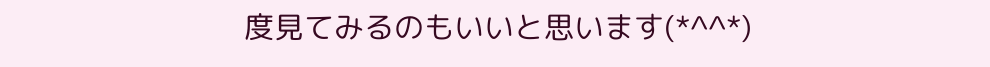度見てみるのもいいと思います(*^^*)